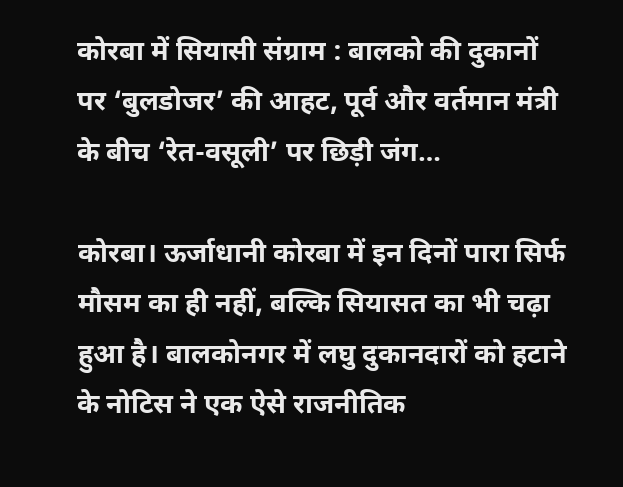कोरबा में सियासी संग्राम : बालको की दुकानों पर ‘बुलडोजर’ की आहट, पूर्व और वर्तमान मंत्री के बीच ‘रेत-वसूली’ पर छिड़ी जंग…

कोरबा। ऊर्जाधानी कोरबा में इन दिनों पारा सिर्फ मौसम का ही नहीं, बल्कि सियासत का भी चढ़ा हुआ है। बालकोनगर में लघु दुकानदारों को हटाने के नोटिस ने एक ऐसे राजनीतिक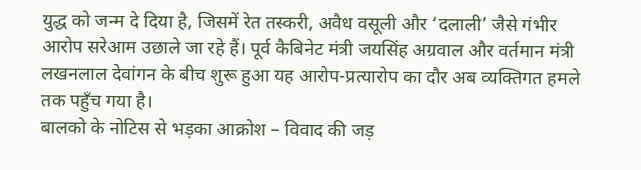युद्ध को जन्म दे दिया है, जिसमें रेत तस्करी, अवैध वसूली और ‘दलाली’ जैसे गंभीर आरोप सरेआम उछाले जा रहे हैं। पूर्व कैबिनेट मंत्री जयसिंह अग्रवाल और वर्तमान मंत्री लखनलाल देवांगन के बीच शुरू हुआ यह आरोप-प्रत्यारोप का दौर अब व्यक्तिगत हमले तक पहुँच गया है।
बालको के नोटिस से भड़का आक्रोश – विवाद की जड़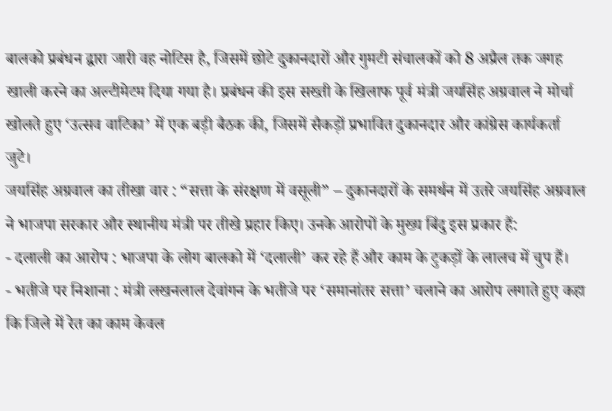बालको प्रबंधन द्वारा जारी वह नोटिस है, जिसमें छोटे दुकानदारों और गुमटी संचालकों को 8 अप्रैल तक जगह खाली करने का अल्टीमेटम दिया गया है। प्रबंधन की इस सख्ती के खिलाफ पूर्व मंत्री जयसिंह अग्रवाल ने मोर्चा खोलते हुए ‘उत्सव वाटिका’ में एक बड़ी बैठक की, जिसमें सैकड़ों प्रभावित दुकानदार और कांग्रेस कार्यकर्ता जुटे।
जयसिंह अग्रवाल का तीखा वार : “सत्ता के संरक्षण में वसूली” – दुकानदारों के समर्थन में उतरे जयसिंह अग्रवाल ने भाजपा सरकार और स्थानीय मंत्री पर तीखे प्रहार किए। उनके आरोपों के मुख्य बिंदु इस प्रकार हैं:
- दलाली का आरोप : भाजपा के लोग बालको में ‘दलाली’ कर रहे हैं और काम के टुकड़ों के लालच में चुप हैं।
- भतीजे पर निशाना : मंत्री लखनलाल देवांगन के भतीजे पर ‘समानांतर सत्ता’ चलाने का आरोप लगाते हुए कहा कि जिले में रेत का काम केवल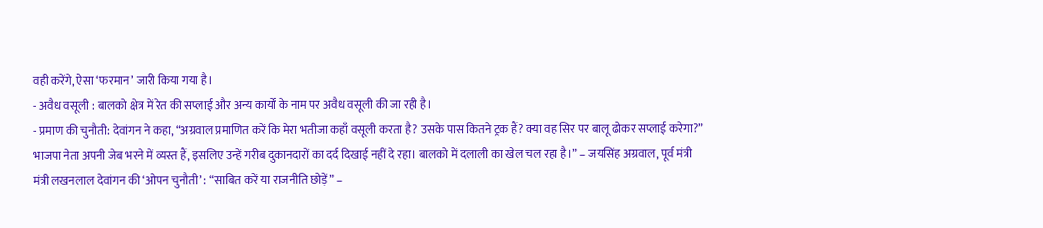वही करेंगे, ऐसा ‘फरमान’ जारी किया गया है।
- अवैध वसूली : बालको क्षेत्र में रेत की सप्लाई और अन्य कार्यों के नाम पर अवैध वसूली की जा रही है।
- प्रमाण की चुनौती: देवांगन ने कहा, “अग्रवाल प्रमाणित करें कि मेरा भतीजा कहाँ वसूली करता है? उसके पास कितने ट्रक हैं? क्या वह सिर पर बालू ढोकर सप्लाई करेगा?”
भाजपा नेता अपनी जेब भरने में व्यस्त हैं, इसलिए उन्हें गरीब दुकानदारों का दर्द दिखाई नहीं दे रहा। बालको में दलाली का खेल चल रहा है।” – जयसिंह अग्रवाल, पूर्व मंत्री
मंत्री लखनलाल देवांगन की ‘ओपन चुनौती’ : “साबित करें या राजनीति छोड़ें” –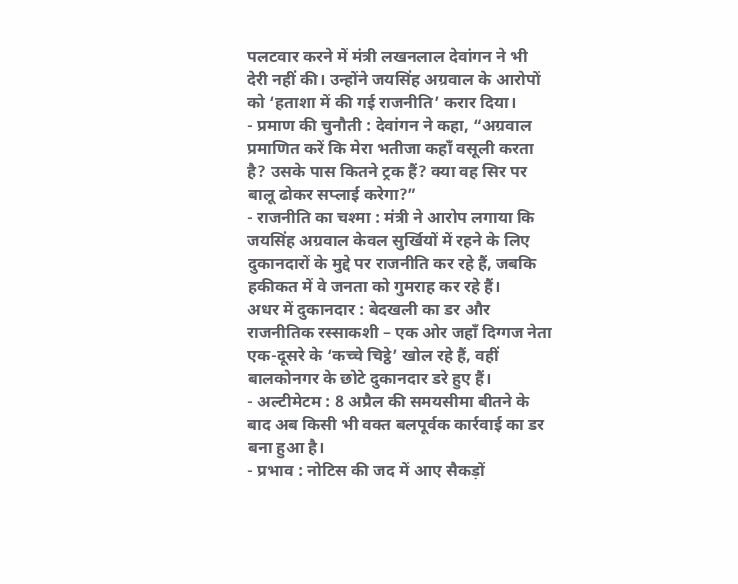पलटवार करने में मंत्री लखनलाल देवांगन ने भी देरी नहीं की। उन्होंने जयसिंह अग्रवाल के आरोपों को ‘हताशा में की गई राजनीति’ करार दिया।
- प्रमाण की चुनौती : देवांगन ने कहा, “अग्रवाल प्रमाणित करें कि मेरा भतीजा कहाँ वसूली करता है? उसके पास कितने ट्रक हैं? क्या वह सिर पर बालू ढोकर सप्लाई करेगा?”
- राजनीति का चश्मा : मंत्री ने आरोप लगाया कि जयसिंह अग्रवाल केवल सुर्खियों में रहने के लिए दुकानदारों के मुद्दे पर राजनीति कर रहे हैं, जबकि हकीकत में वे जनता को गुमराह कर रहे हैं।
अधर में दुकानदार : बेदखली का डर और राजनीतिक रस्साकशी – एक ओर जहाँ दिग्गज नेता एक-दूसरे के ‘कच्चे चिट्ठे’ खोल रहे हैं, वहीं बालकोनगर के छोटे दुकानदार डरे हुए हैं।
- अल्टीमेटम : 8 अप्रैल की समयसीमा बीतने के बाद अब किसी भी वक्त बलपूर्वक कार्रवाई का डर बना हुआ है।
- प्रभाव : नोटिस की जद में आए सैकड़ों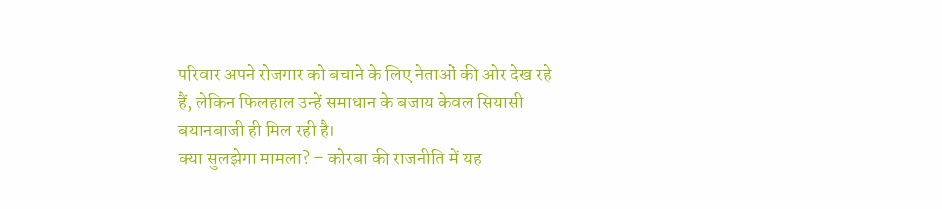परिवार अपने रोजगार को बचाने के लिए नेताओं की ओर देख रहे हैं, लेकिन फिलहाल उन्हें समाधान के बजाय केवल सियासी बयानबाजी ही मिल रही है।
क्या सुलझेगा मामला? – कोरबा की राजनीति में यह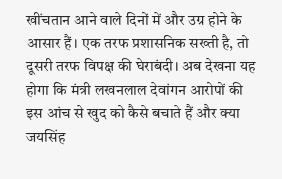खींचतान आने वाले दिनों में और उग्र होने के आसार हैं। एक तरफ प्रशासनिक सख्ती है, तो दूसरी तरफ विपक्ष की घेराबंदी। अब देखना यह होगा कि मंत्री लखनलाल देवांगन आरोपों की इस आंच से खुद को कैसे बचाते हैं और क्या जयसिंह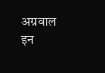अग्रवाल इन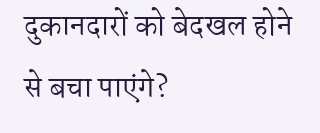दुकानदारों को बेदखल होने से बचा पाएंगे?